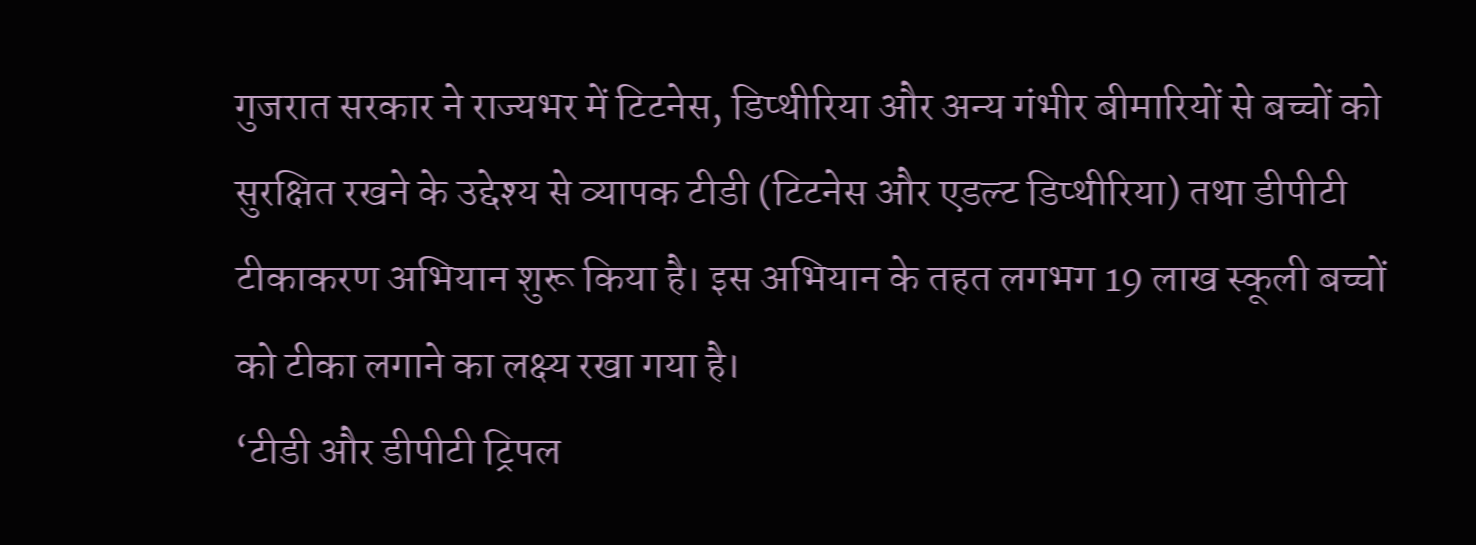गुजरात सरकार ने राज्यभर में टिटनेस, डिप्थीरिया और अन्य गंभीर बीमारियों से बच्चों को सुरक्षित रखने के उद्देश्य से व्यापक टीडी (टिटनेस और एडल्ट डिप्थीरिया) तथा डीपीटी टीकाकरण अभियान शुरू किया है। इस अभियान के तहत लगभग 19 लाख स्कूली बच्चों को टीका लगाने का लक्ष्य रखा गया है।
‘टीडी और डीपीटी ट्रिपल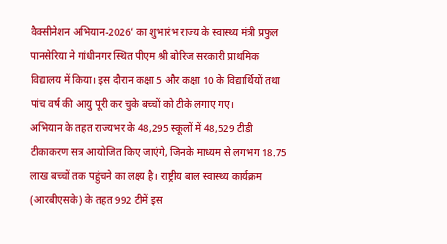वैक्सीनेशन अभियान-2026’ का शुभारंभ राज्य के स्वास्थ्य मंत्री प्रफुल पानसेरिया ने गांधीनगर स्थित पीएम श्री बोरिज सरकारी प्राथमिक विद्यालय में किया। इस दौरान कक्षा 5 और कक्षा 10 के विद्यार्थियों तथा पांच वर्ष की आयु पूरी कर चुके बच्चों को टीके लगाए गए।
अभियान के तहत राज्यभर के 48,295 स्कूलों में 48,529 टीडी टीकाकरण सत्र आयोजित किए जाएंगे, जिनके माध्यम से लगभग 18.75 लाख बच्चों तक पहुंचने का लक्ष्य है। राष्ट्रीय बाल स्वास्थ्य कार्यक्रम (आरबीएसके) के तहत 992 टीमें इस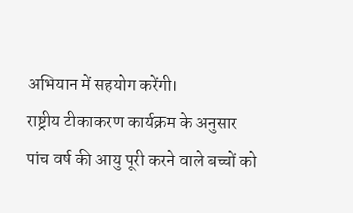अभियान में सहयोग करेंगी।
राष्ट्रीय टीकाकरण कार्यक्रम के अनुसार पांच वर्ष की आयु पूरी करने वाले बच्चों को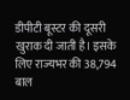डीपीटी बूस्टर की दूसरी खुराक दी जाती है। इसके लिए राज्यभर की 38,794 बाल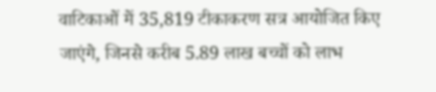वाटिकाओं में 35,819 टीकाकरण सत्र आयोजित किए जाएंगे, जिनसे करीब 5.89 लाख बच्चों को लाभ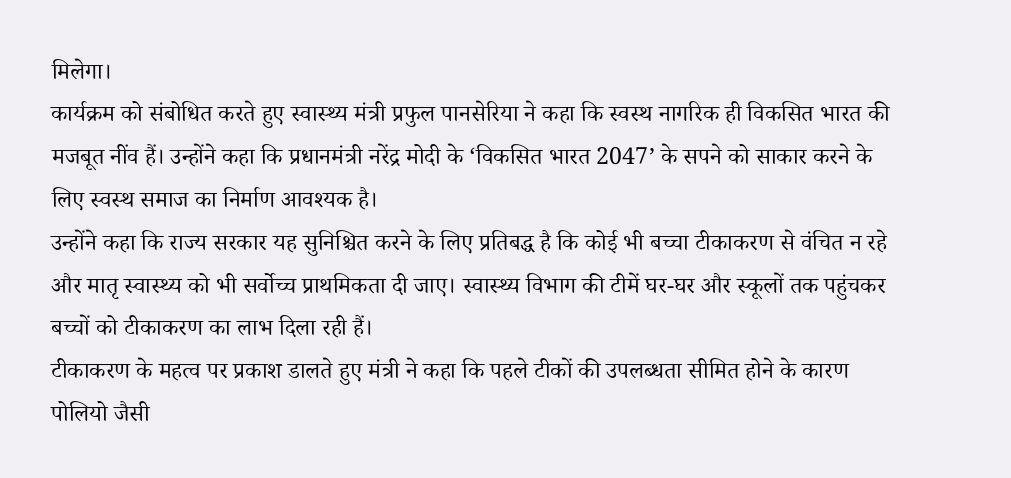मिलेगा।
कार्यक्रम को संबोधित करते हुए स्वास्थ्य मंत्री प्रफुल पानसेरिया ने कहा कि स्वस्थ नागरिक ही विकसित भारत की मजबूत नींव हैं। उन्होंने कहा कि प्रधानमंत्री नरेंद्र मोदी के ‘विकसित भारत 2047’ के सपने को साकार करने के लिए स्वस्थ समाज का निर्माण आवश्यक है।
उन्होंने कहा कि राज्य सरकार यह सुनिश्चित करने के लिए प्रतिबद्ध है कि कोई भी बच्चा टीकाकरण से वंचित न रहे और मातृ स्वास्थ्य को भी सर्वोच्च प्राथमिकता दी जाए। स्वास्थ्य विभाग की टीमें घर-घर और स्कूलों तक पहुंचकर बच्चों को टीकाकरण का लाभ दिला रही हैं।
टीकाकरण के महत्व पर प्रकाश डालते हुए मंत्री ने कहा कि पहले टीकों की उपलब्धता सीमित होने के कारण पोलियो जैसी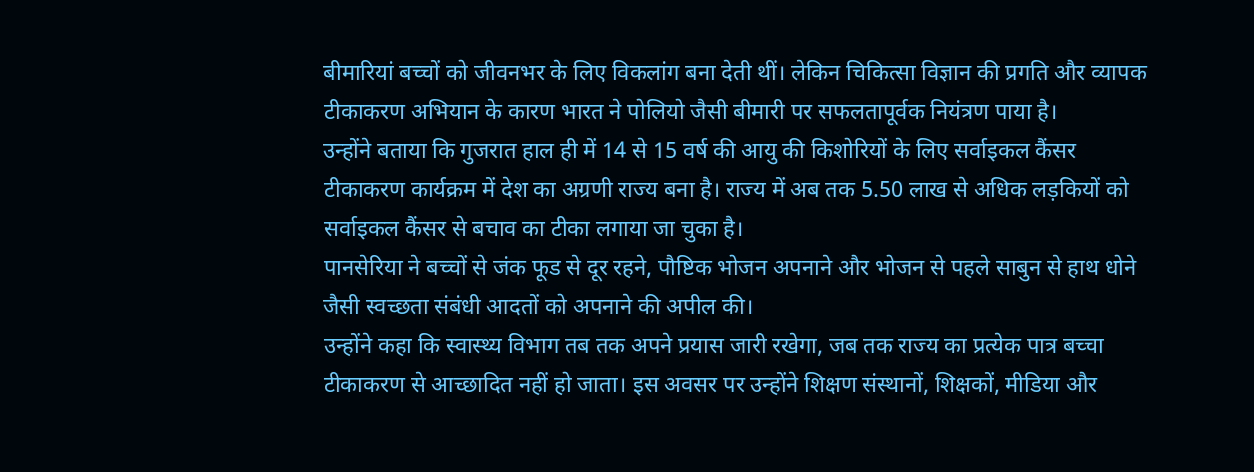बीमारियां बच्चों को जीवनभर के लिए विकलांग बना देती थीं। लेकिन चिकित्सा विज्ञान की प्रगति और व्यापक टीकाकरण अभियान के कारण भारत ने पोलियो जैसी बीमारी पर सफलतापूर्वक नियंत्रण पाया है।
उन्होंने बताया कि गुजरात हाल ही में 14 से 15 वर्ष की आयु की किशोरियों के लिए सर्वाइकल कैंसर टीकाकरण कार्यक्रम में देश का अग्रणी राज्य बना है। राज्य में अब तक 5.50 लाख से अधिक लड़कियों को सर्वाइकल कैंसर से बचाव का टीका लगाया जा चुका है।
पानसेरिया ने बच्चों से जंक फूड से दूर रहने, पौष्टिक भोजन अपनाने और भोजन से पहले साबुन से हाथ धोने जैसी स्वच्छता संबंधी आदतों को अपनाने की अपील की।
उन्होंने कहा कि स्वास्थ्य विभाग तब तक अपने प्रयास जारी रखेगा, जब तक राज्य का प्रत्येक पात्र बच्चा टीकाकरण से आच्छादित नहीं हो जाता। इस अवसर पर उन्होंने शिक्षण संस्थानों, शिक्षकों, मीडिया और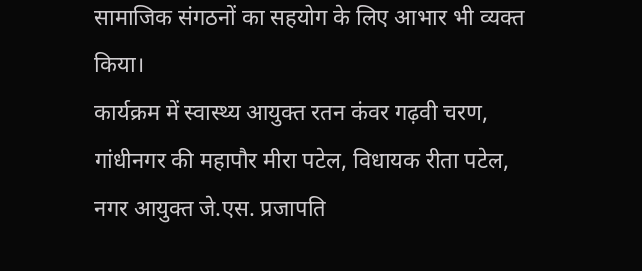सामाजिक संगठनों का सहयोग के लिए आभार भी व्यक्त किया।
कार्यक्रम में स्वास्थ्य आयुक्त रतन कंवर गढ़वी चरण, गांधीनगर की महापौर मीरा पटेल, विधायक रीता पटेल, नगर आयुक्त जे.एस. प्रजापति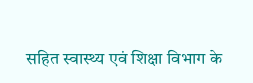सहित स्वास्थ्य एवं शिक्षा विभाग के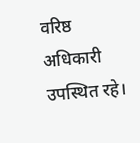वरिष्ठ अधिकारी उपस्थित रहे।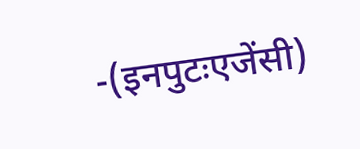-(इनपुटःएजेंसी)